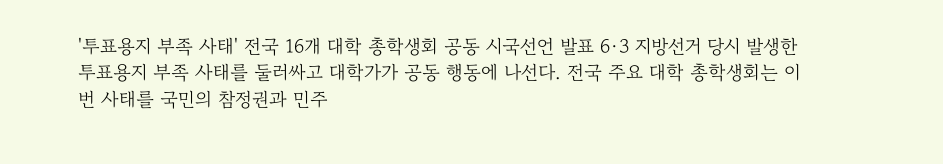'투표용지 부족 사태' 전국 16개 대학 총학생회 공동 시국선언 발표 6·3 지방선거 당시 발생한 투표용지 부족 사태를 둘러싸고 대학가가 공동 행동에 나선다. 전국 주요 대학 총학생회는 이번 사태를 국민의 참정권과 민주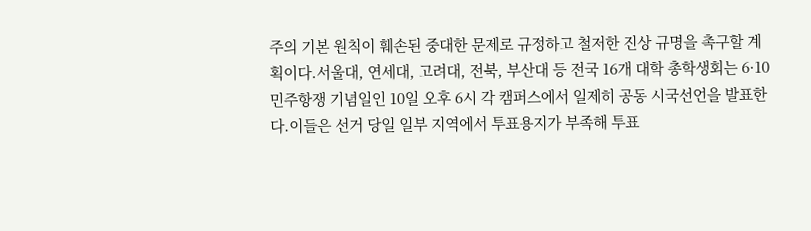주의 기본 원칙이 훼손된 중대한 문제로 규정하고 철저한 진상 규명을 촉구할 계획이다.서울대, 연세대, 고려대, 전북, 부산대 등 전국 16개 대학 총학생회는 6·10 민주항쟁 기념일인 10일 오후 6시 각 캠퍼스에서 일제히 공동 시국선언을 발표한다.이들은 선거 당일 일부 지역에서 투표용지가 부족해 투표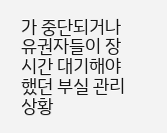가 중단되거나 유권자들이 장시간 대기해야 했던 부실 관리 상황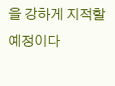을 강하게 지적할 예정이다